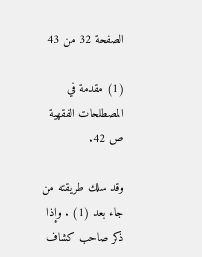الصفحة 32 من 43

(1) مقدمة في المصطلحات الفقهية ص 42.

وقد سلك طريقته من جاء بعد (1) . وإذا ذكر صاحب كشاف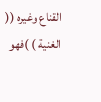القناع وغيره (( الغنية ) )فهو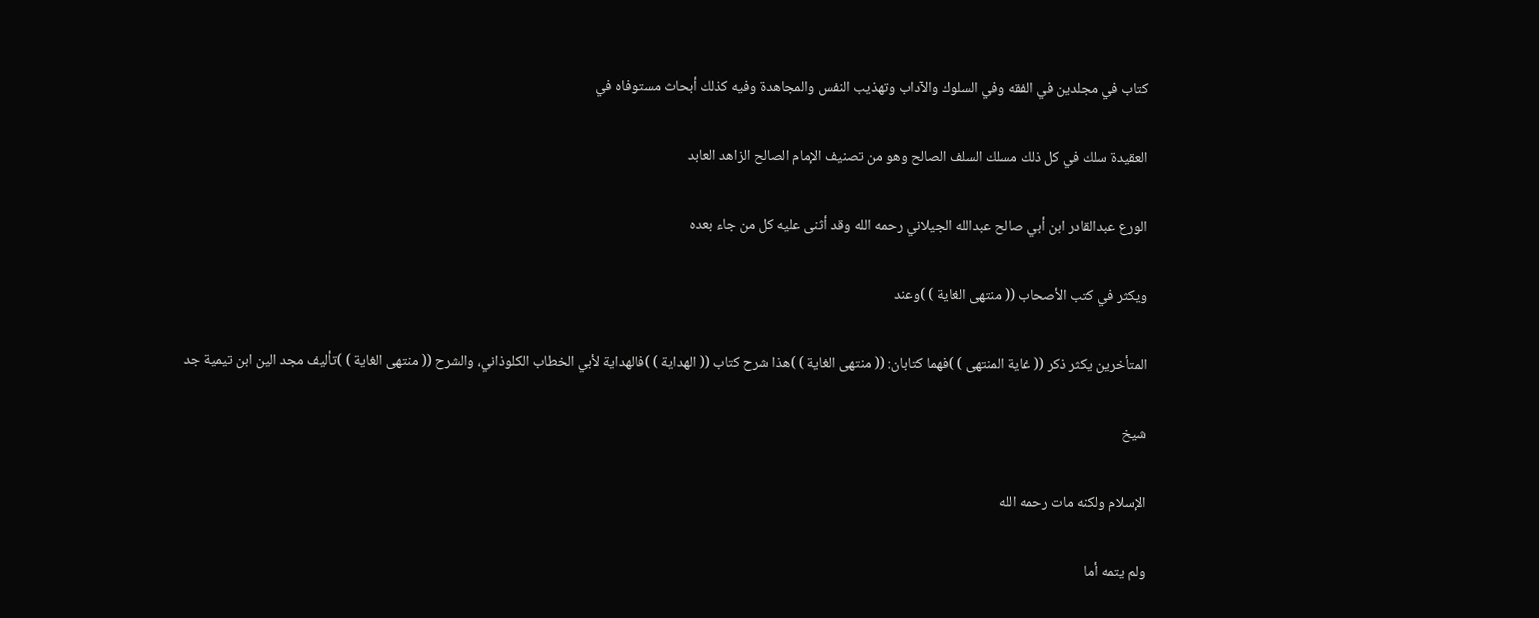كتاب في مجلدين في الفقه وفي السلوك والآداب وتهذيب النفس والمجاهدة وفيه كذلك أبحاث مستوفاه في

العقيدة سلك في كل ذلك مسلك السلف الصالح وهو من تصنيف الإمام الصالح الزاهد العابد

الورع عبدالقادر ابن أبي صالح عبدالله الجيلاني رحمه الله وقد أثنى عليه كل من جاء بعده

ويكثر في كتب الأصحاب (( منتهى الغاية ) )وعند

المتأخرين يكثر ذكر (( غاية المنتهى ) )فهما كتابان: (( منتهى الغاية ) )هذا شرح كتاب (( الهداية ) )فالهداية لأبي الخطاب الكلوذاني، والشرح (( منتهى الغاية ) )تأليف مجد الين ابن تيمية جد

شيخ

الإسلام ولكنه مات رحمه الله

ولم يتمه أما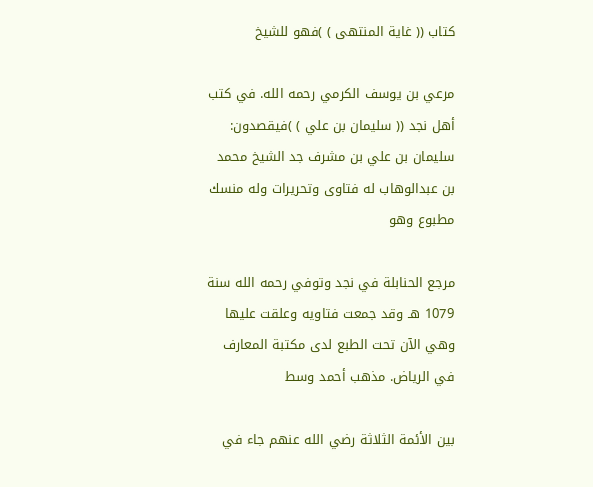كتاب (( غاية المنتهى ) )فهو للشيخ

مرعي بن يوسف الكرمي رحمه الله. في كتب أهل نجد (( سليمان بن علي ) )فيقصدون: سليمان بن علي بن مشرف جد الشيخ محمد بن عبدالوهاب له فتاوى وتحريرات وله منسك مطبوع وهو

مرجع الحنابلة في نجد وتوفي رحمه الله سنة 1079 هـ وقد جمعت فتاويه وعلقت عليها وهي الآن تحت الطبع لدى مكتبة المعارف في الرياض. مذهب أحمد وسط

بين الأئمة الثلاثة رضي الله عنهم جاء في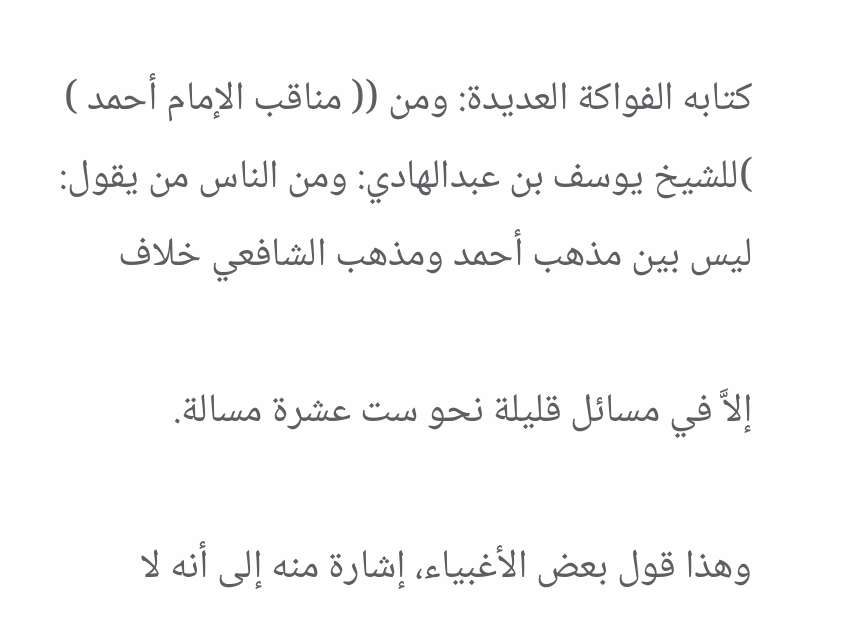كتابه الفواكة العديدة: ومن (( مناقب الإمام أحمد ) )للشيخ يوسف بن عبدالهادي: ومن الناس من يقول: ليس بين مذهب أحمد ومذهب الشافعي خلاف

إلاَّ في مسائل قليلة نحو ست عشرة مسالة.

وهذا قول بعض الأغبياء، إشارة منه إلى أنه لا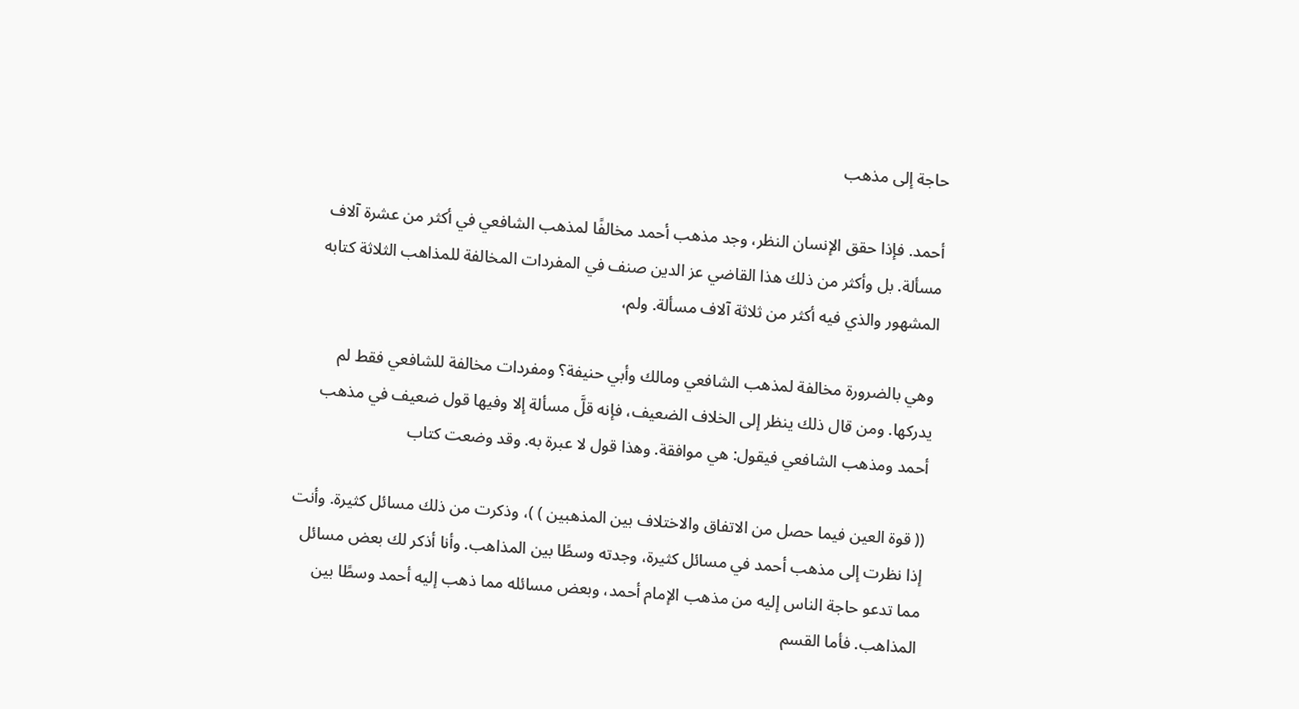حاجة إلى مذهب

أحمد. فإذا حقق الإنسان النظر، وجد مذهب أحمد مخالفًا لمذهب الشافعي في أكثر من عشرة آلاف مسألة. بل وأكثر من ذلك هذا القاضي عز الدين صنف في المفردات المخالفة للمذاهب الثلاثة كتابه المشهور والذي فيه أكثر من ثلاثة آلاف مسألة. ولم،

وهي بالضرورة مخالفة لمذهب الشافعي ومالك وأبي حنيفة؟ ومفردات مخالفة للشافعي فقط لم يدركها. ومن قال ذلك ينظر إلى الخلاف الضعيف، فإنه قلَّ مسألة إلا وفيها قول ضعيف في مذهب أحمد ومذهب الشافعي فيقول: هي موافقة. وهذا قول لا عبرة به. وقد وضعت كتاب

(( قوة العين فيما حصل من الاتفاق والاختلاف بين المذهبين ) )، وذكرت من ذلك مسائل كثيرة. وأنت إذا نظرت إلى مذهب أحمد في مسائل كثيرة، وجدته وسطًا بين المذاهب. وأنا أذكر لك بعض مسائل مما تدعو حاجة الناس إليه من مذهب الإمام أحمد، وبعض مسائله مما ذهب إليه أحمد وسطًا بين المذاهب. فأما القسم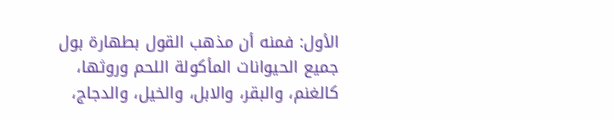الأول: فمنه أن مذهب القول بطهارة بول جميع الحيوانات المأكولة اللحم وروثها، كالغنم، والبقر، والابل، والخيل، والدجاج،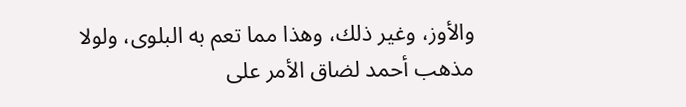والأوز، وغير ذلك، وهذا مما تعم به البلوى، ولولا مذهب أحمد لضاق الأمر على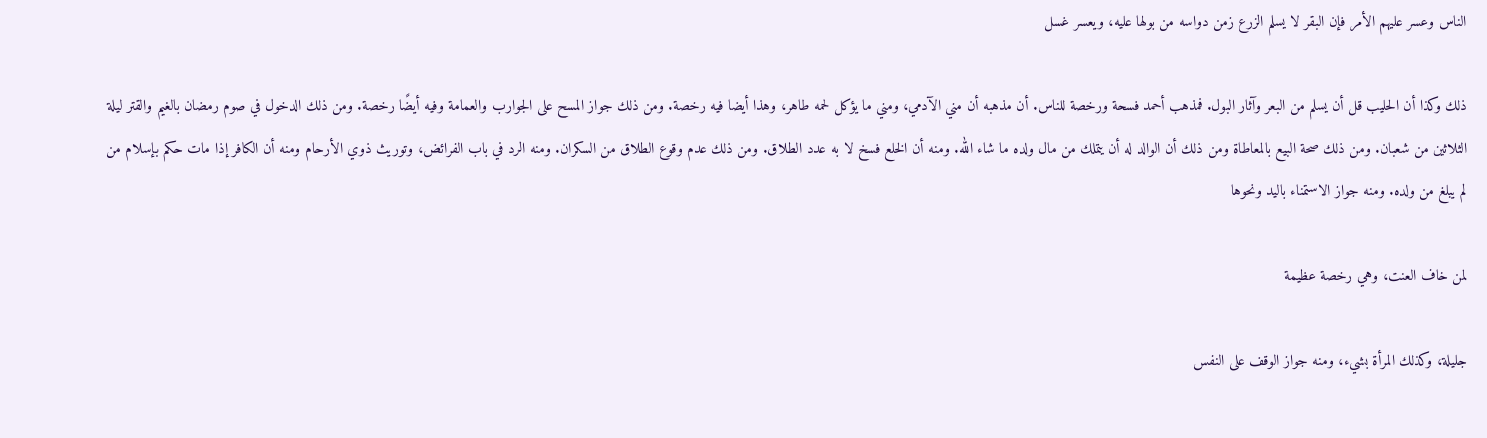الناس وعسر عليهم الأمر فإن البقر لا يسلم الزرع زمن دواسه من بولها عليه، ويعسر غسل

ذلك وكذا أن الحليب قل أن يسلم من البعر وآثار البول. فمذهب أحمد فسحة ورخصة للناس. أن مذهبه أن مني الآدمي، ومني ما يؤكل لحمه طاهر، وهذا أيضا فيه رخصة. ومن ذلك جواز المسح على الجوارب والعمامة وفيه أيضًا رخصة. ومن ذلك الدخول في صوم رمضان بالغيم والقتر ليلة الثلاثين من شعبان. ومن ذلك صحة البيع بالمعاطاة ومن ذلك أن الوالد له أن يتملك من مال ولده ما شاء الله. ومنه أن الخلع فسخ لا به عدد الطلاق. ومن ذلك عدم وقوع الطلاق من السكران. ومنه الرد في باب الفرائض، وتوريث ذوي الأرحام ومنه أن الكافر إذا مات حكم بإسلام من لم يبلغ من ولده. ومنه جواز الاستمناء باليد ونحوها

لمن خاف العنت، وهي رخصة عظيمة

جليلة، وكذلك المرأة بشيء، ومنه جواز الوقف على النفس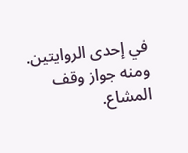في إحدى الروايتين. ومنه جواز وقف المشاع.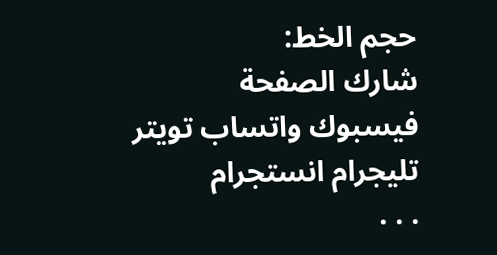حجم الخط:
شارك الصفحة
فيسبوك واتساب تويتر تليجرام انستجرام
. . .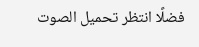فضلًا انتظر تحميل الصوت